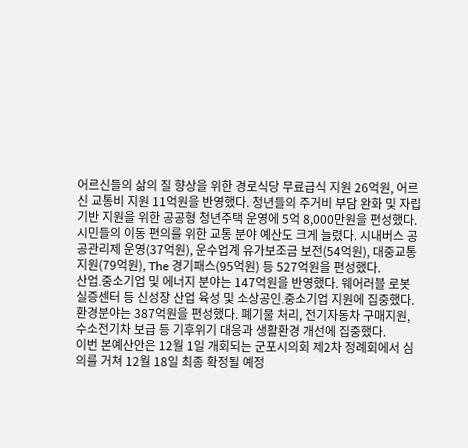어르신들의 삶의 질 향상을 위한 경로식당 무료급식 지원 26억원, 어르신 교통비 지원 11억원을 반영했다. 청년들의 주거비 부담 완화 및 자립 기반 지원을 위한 공공형 청년주택 운영에 5억 8,000만원을 편성했다.
시민들의 이동 편의를 위한 교통 분야 예산도 크게 늘렸다. 시내버스 공공관리제 운영(37억원), 운수업계 유가보조금 보전(54억원), 대중교통 지원(79억원), The 경기패스(95억원) 등 527억원을 편성했다.
산업․중소기업 및 에너지 분야는 147억원을 반영했다. 웨어러블 로봇 실증센터 등 신성장 산업 육성 및 소상공인․중소기업 지원에 집중했다.
환경분야는 387억원을 편성했다. 폐기물 처리, 전기자동차 구매지원, 수소전기차 보급 등 기후위기 대응과 생활환경 개선에 집중했다.
이번 본예산안은 12월 1일 개회되는 군포시의회 제2차 정례회에서 심의를 거쳐 12월 18일 최종 확정될 예정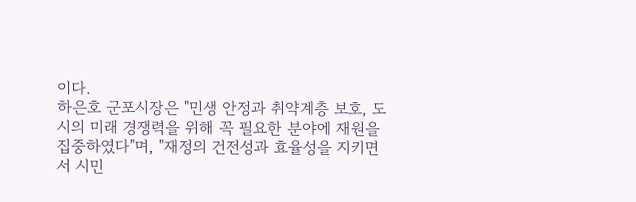이다.
하은호 군포시장은 "민생 안정과 취약계층 보호, 도시의 미래 경쟁력을 위해 꼭 필요한 분야에 재원을 집중하였다"며, "재정의 건전성과 효율성을 지키면서 시민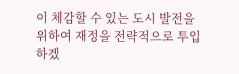이 체감할 수 있는 도시 발전을 위하여 재정을 전략적으로 투입하겠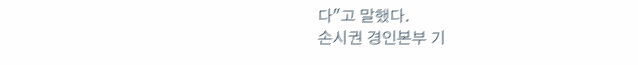다"고 말했다.
손시권 경인본부 기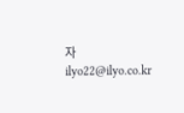자 ilyo22@ilyo.co.kr